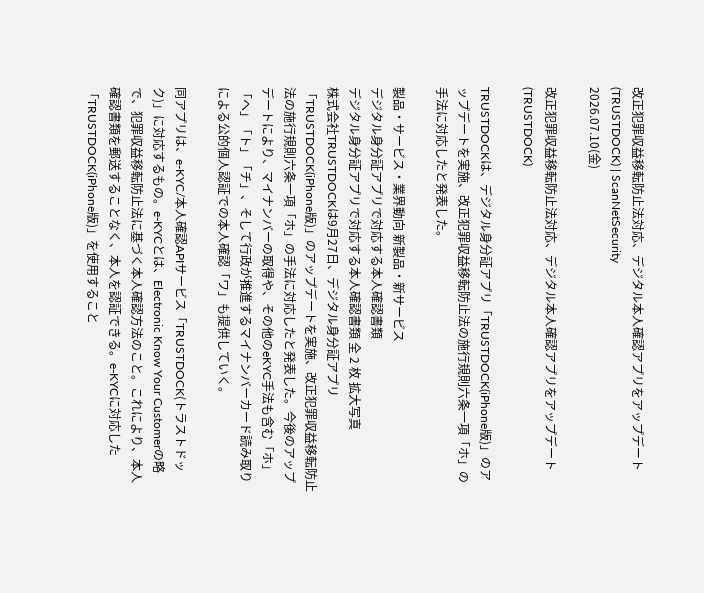改正犯罪収益移転防止法対応、デジタル本人確認アプリをアップデート(TRUSTDOCK) | ScanNetSecurity
2026.07.10(金)

改正犯罪収益移転防止法対応、デジタル本人確認アプリをアップデート(TRUSTDOCK)

TRUSTDOCKは、デジタル身分証アプリ「TRUSTDOCK(iPhone版)」のアップデートを実施、改正犯罪収益移転防止法の施行規則六条一項「ホ」の手法に対応したと発表した。

製品・サービス・業界動向 新製品・新サービス
デジタル身分証アプリで対応する本人確認書類
デジタル身分証アプリで対応する本人確認書類 全 2 枚 拡大写真
株式会社TRUSTDOCKは9月27日、デジタル身分証アプリ「TRUSTDOCK(iPhone版)」のアップデートを実施、改正犯罪収益移転防止法の施行規則六条一項「ホ」の手法に対応したと発表した。今後のアップデートにより、マイナンバーの取得や、その他のeKYC手法も含む「ホ」「ヘ」「ト」「チ」、そして行政が推進するマイナンバーカード読み取りによる公的個人認証での本人確認「ワ」も提供していく。

同アプリは、e-KYC/本人確認APIサービス「TRUSTDOCK(トラストドック)」に対応するもの。e-KYCとは、Electronic Know Your Customerの略で、犯罪収益移転防止法に基づく本人確認方法のこと。これにより、本人確認書類を郵送することなく、本人を認証できる。e-KYCに対応した「TRUSTDOCK(iPhone版)」を使用すること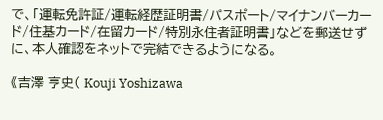で、「運転免許証/運転経歴証明書/パスポート/マイナンバーカード/住基カード/在留カード/特別永住者証明書」などを郵送せずに、本人確認をネットで完結できるようになる。

《吉澤 亨史( Kouji Yoshizawa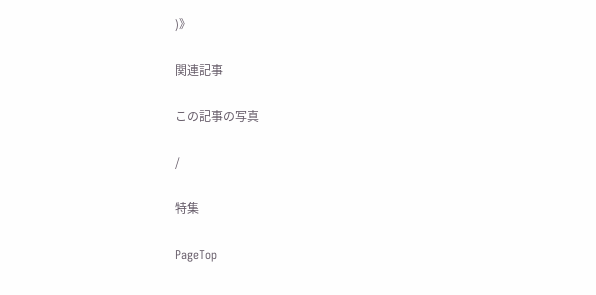)》

関連記事

この記事の写真

/

特集

PageTop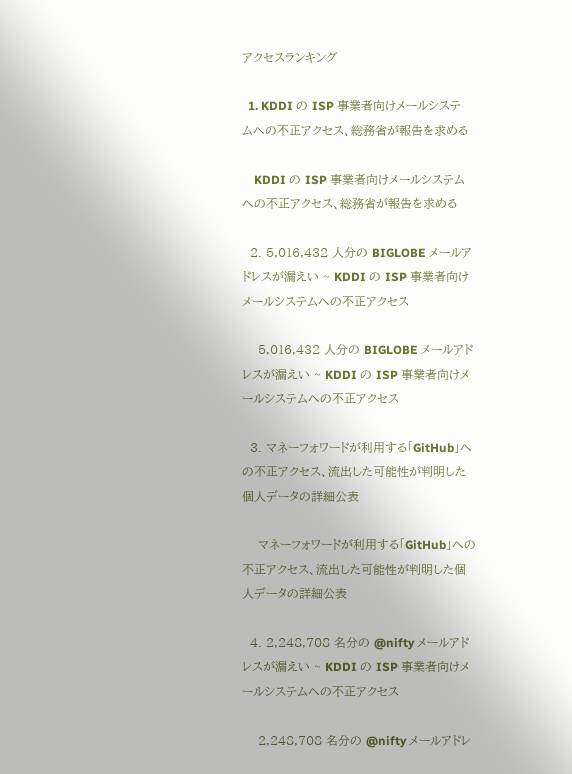アクセスランキング

  1. KDDI の ISP 事業者向けメールシステムへの不正アクセス、総務省が報告を求める

    KDDI の ISP 事業者向けメールシステムへの不正アクセス、総務省が報告を求める

  2. 5,016,432 人分の BIGLOBE メールアドレスが漏えい ~ KDDI の ISP 事業者向けメールシステムへの不正アクセス

    5,016,432 人分の BIGLOBE メールアドレスが漏えい ~ KDDI の ISP 事業者向けメールシステムへの不正アクセス

  3. マネーフォワードが利用する「GitHub」への不正アクセス、流出した可能性が判明した個人データの詳細公表

    マネーフォワードが利用する「GitHub」への不正アクセス、流出した可能性が判明した個人データの詳細公表

  4. 2,248,708 名分の @nifty メールアドレスが漏えい ~ KDDI の ISP 事業者向けメールシステムへの不正アクセス

    2,248,708 名分の @nifty メールアドレ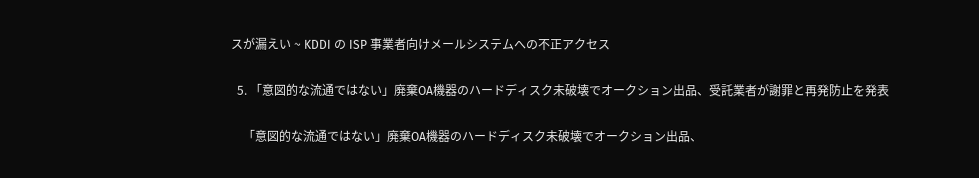スが漏えい ~ KDDI の ISP 事業者向けメールシステムへの不正アクセス

  5. 「意図的な流通ではない」廃棄OA機器のハードディスク未破壊でオークション出品、受託業者が謝罪と再発防止を発表

    「意図的な流通ではない」廃棄OA機器のハードディスク未破壊でオークション出品、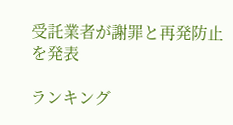受託業者が謝罪と再発防止を発表

ランキング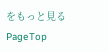をもっと見る
PageTop